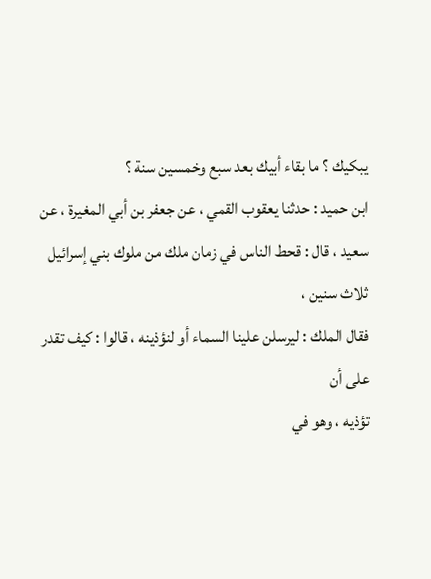يبكيك ؟ ما بقاء أبيك بعد سبع وخمسين سنة ؟
ابن حميد : حدثنا يعقوب القمي ، عن جعفر بن أبي المغيرة ، عن
سعيد ، قال : قحط الناس في زمان ملك من ملوك بني إسرائيل ثلاث سنين ،
فقال الملك : ليرسلن علينا السماء أو لنؤذينه ، قالوا : كيف تقدر على أن
تؤذيه ، وهو في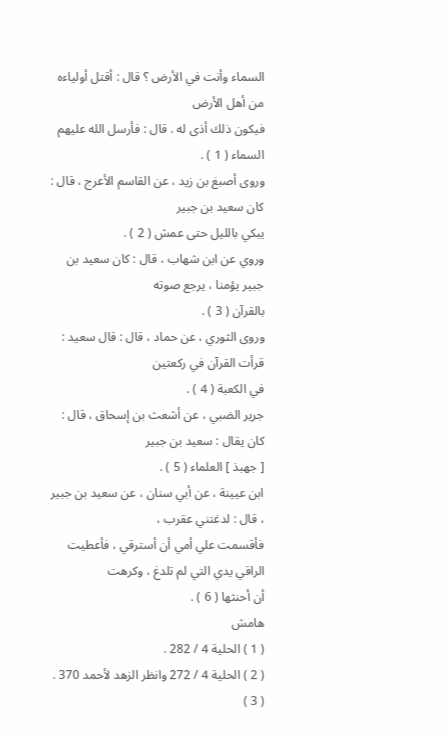السماء وأنت في الأرض ؟ قال : أقتل أولياءه من أهل الأرض
فيكون ذلك أذى له . قال : فأرسل الله عليهم السماء ( 1 ) .
وروى أصبغ بن زيد ، عن القاسم الأعرج ، قال : كان سعيد بن جبير
يبكي بالليل حتى عمش ( 2 ) .
وروي عن ابن شهاب ، قال : كان سعيد بن جبير يؤمنا ، يرجع صوته
بالقرآن ( 3 ) .
وروى الثوري ، عن حماد ، قال : قال سعيد : قرأت القرآن في ركعتين
في الكعبة ( 4 ) .
جرير الضبي ، عن أشعث بن إسحاق ، قال : كان يقال : سعيد بن جبير
[ جهبذ ] العلماء ( 5 ) .
ابن عيينة ، عن أبي سنان ، عن سعيد بن جبير ، قال : لدغتني عقرب ،
فأقسمت علي أمي أن أسترقي ، فأعطيت الراقي يدي التي لم تلدغ ، وكرهت
أن أحنثها ( 6 ) .
هامش
( 1 ) الحلية 4 / 282 .
( 2 ) الحلية 4 / 272 وانظر الزهد لأحمد 370 .
( 3 )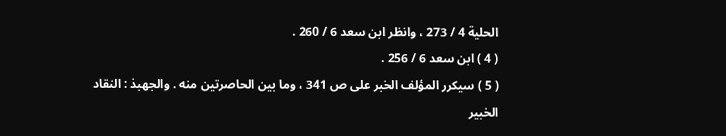الحلية 4 / 273 ، وانظر ابن سعد 6 / 260 .
( 4 ) ابن سعد 6 / 256 .
( 5 ) سيكرر المؤلف الخبر على ص 341 ، وما بين الحاصرتين منه . والجهبذ : النقاد الخبير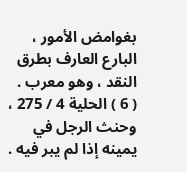بغوامض الأمور ، البارع العارف بطرق النقد ، وهو معرب .
( 6 ) الحلية 4 / 275 ، وحنث الرجل في يمينه إذا لم يبر فيه .